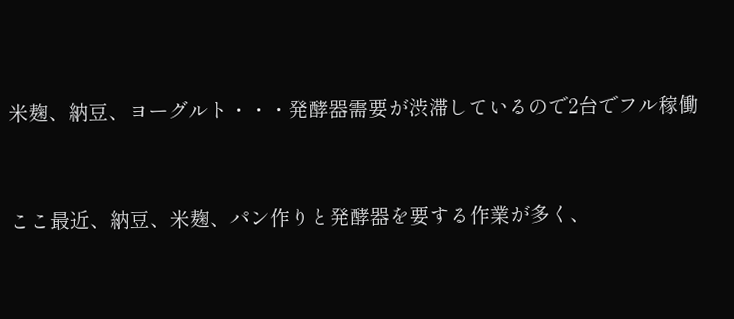米麹、納豆、ヨーグルト・・・発酵器需要が渋滞しているので2台でフル稼働


ここ最近、納豆、米麹、パン作りと発酵器を要する作業が多く、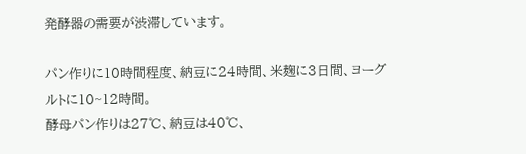発酵器の需要が渋滞しています。

パン作りに10時間程度、納豆に24時間、米麹に3日間、ヨーグルトに10~12時間。
酵母パン作りは27℃、納豆は40℃、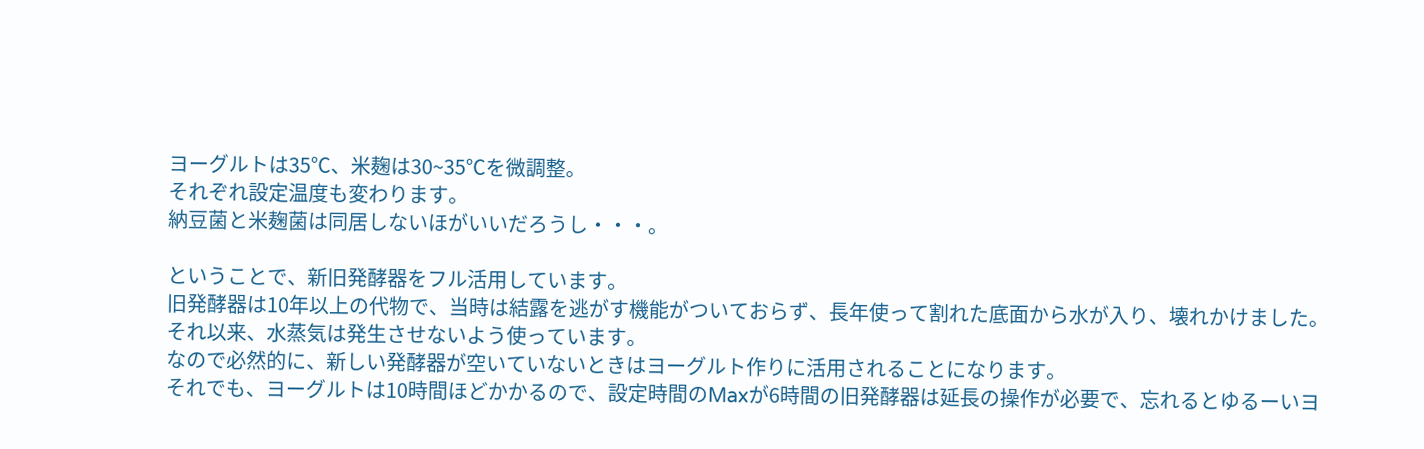ヨーグルトは35℃、米麹は30~35℃を微調整。
それぞれ設定温度も変わります。
納豆菌と米麹菌は同居しないほがいいだろうし・・・。

ということで、新旧発酵器をフル活用しています。
旧発酵器は10年以上の代物で、当時は結露を逃がす機能がついておらず、長年使って割れた底面から水が入り、壊れかけました。
それ以来、水蒸気は発生させないよう使っています。
なので必然的に、新しい発酵器が空いていないときはヨーグルト作りに活用されることになります。
それでも、ヨーグルトは10時間ほどかかるので、設定時間のMaxが6時間の旧発酵器は延長の操作が必要で、忘れるとゆるーいヨ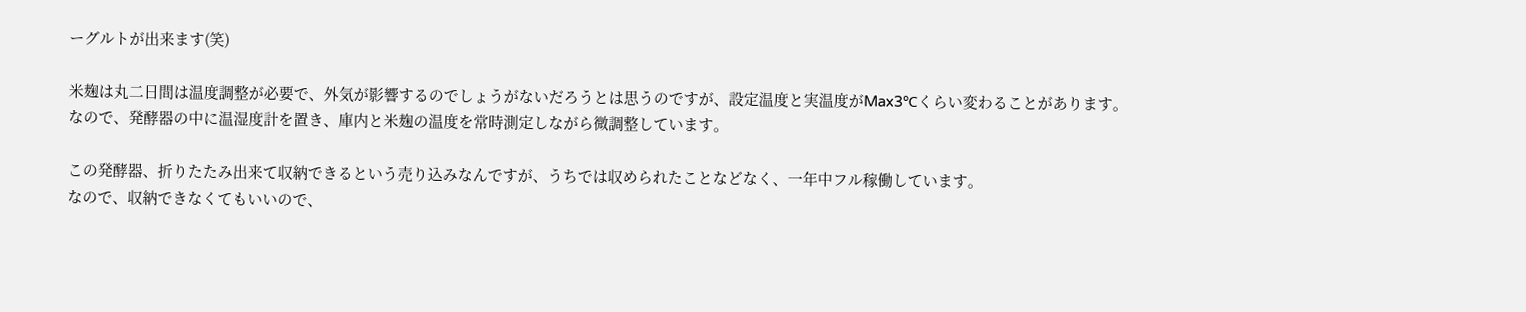ーグルトが出来ます(笑)

米麹は丸二日間は温度調整が必要で、外気が影響するのでしょうがないだろうとは思うのですが、設定温度と実温度がMax3℃くらい変わることがあります。
なので、発酵器の中に温湿度計を置き、庫内と米麹の温度を常時測定しながら微調整しています。

この発酵器、折りたたみ出来て収納できるという売り込みなんですが、うちでは収められたことなどなく、一年中フル稼働しています。
なので、収納できなくてもいいので、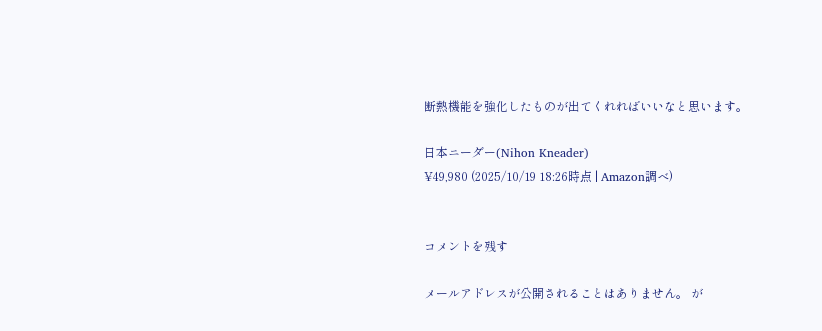断熱機能を強化したものが出てくれればいいなと思います。

日本ニーダー(Nihon Kneader)
¥49,980 (2025/10/19 18:26時点 | Amazon調べ)


コメントを残す

メールアドレスが公開されることはありません。 が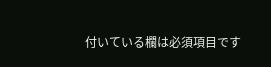付いている欄は必須項目です